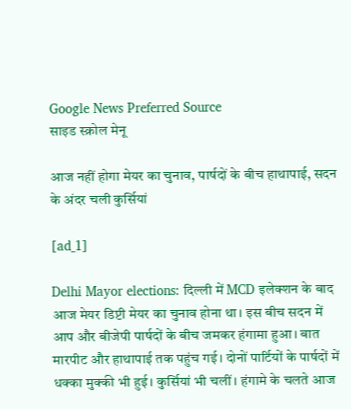Google News Preferred Source
साइड स्क्रोल मेनू

आज नहीं होगा मेयर का चुनाव, पार्षदों के बीच हाथापाई, सदन के अंदर चली कुर्सियां

[ad_1]

Delhi Mayor elections: दिल्ली में MCD इलेक्शन के बाद आज मेयर डिप्टी मेयर का चुनाव होना था। इस बीच सदन में आप और बीजेपी पार्षदों के बीच जमकर हंगामा हुआ। बात मारपीट और हाथापाई तक पहुंच गई। दोनों पार्टियों के पार्षदों में धक्का मुक्की भी हुई। कुर्सियां भी चलीं। हंगामे के चलते आज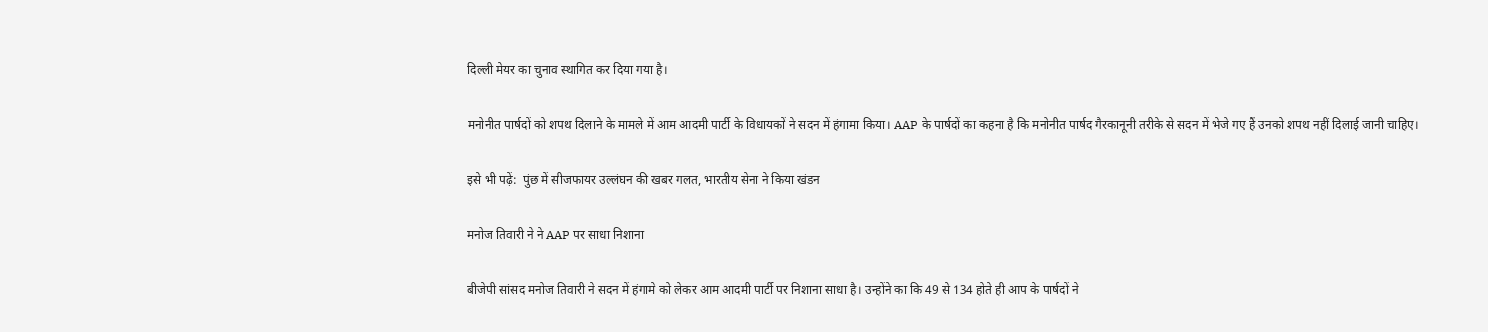दिल्ली मेयर का चुनाव स्थागित कर दिया गया है।

मनोनीत पार्षदों को शपथ दिलाने के मामले में आम आदमी पार्टी के विधायकों ने सदन में हंगामा किया। AAP के पार्षदों का कहना है कि मनोनीत पार्षद गैरकानूनी तरीके से सदन में भेजे गए हैं उनको शपथ नहीं दिलाई जानी चाहिए।

इसे भी पढ़ें:  पुंछ में सीजफायर उल्लंघन की खबर गलत, भारतीय सेना ने किया खंडन

मनोज तिवारी ने ने AAP पर साधा निशाना

बीजेपी सांसद मनोज तिवारी ने सदन में हंगामे को लेकर आम आदमी पार्टी पर निशाना साधा है। उन्होंने का कि 49 से 134 होते ही आप के पार्षदों ने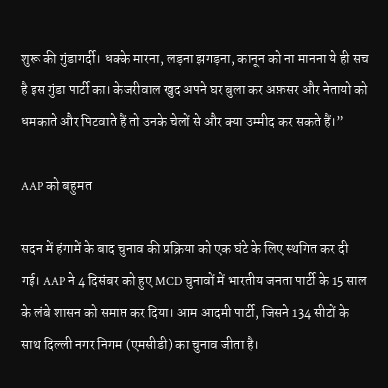शुरू की गुंडागर्दी। धक्के मारना, लड़ना झगड़ना, कानून को ना मानना ये ही सच है इस गुंडा पार्टी का। केजरीवाल खुद अपने घर बुला कर अफ़सर और नेतायो को धमकाते और पिटवाते हैं तो उनके चेलों से और क्या उम्मीद कर सकते हैं।”

AAP को बहुमत

सदन में हंगामें के बाद चुनाव की प्रक्रिया को एक घंटे के लिए स्थगित कर दी गई। AAP ने 4 दिसंबर को हुए MCD चुनावों में भारतीय जनता पार्टी के 15 साल के लंबे शासन को समाप्त कर दिया। आम आदमी पार्टी, जिसने 134 सीटों के साथ दिल्ली नगर निगम (एमसीडी) का चुनाव जीता है।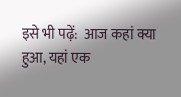इसे भी पढ़ें:  आज कहां क्या हुआ, यहां एक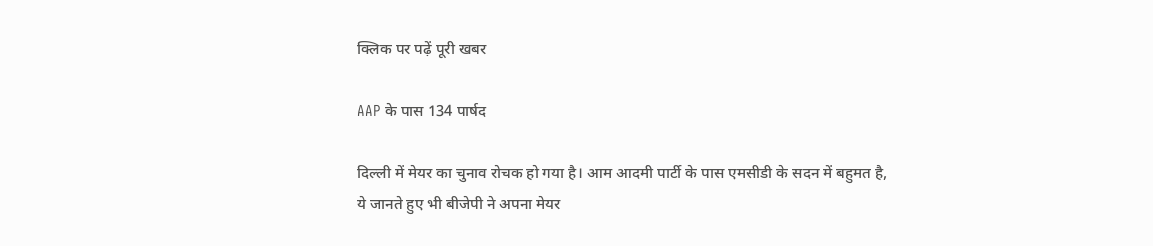क्लिक पर पढ़ें पूरी खबर

AAP के पास 134 पार्षद

दिल्ली में मेयर का चुनाव रोचक हो गया है। आम आदमी पार्टी के पास एमसीडी के सदन में बहुमत है, ये जानते हुए भी बीजेपी ने अपना मेयर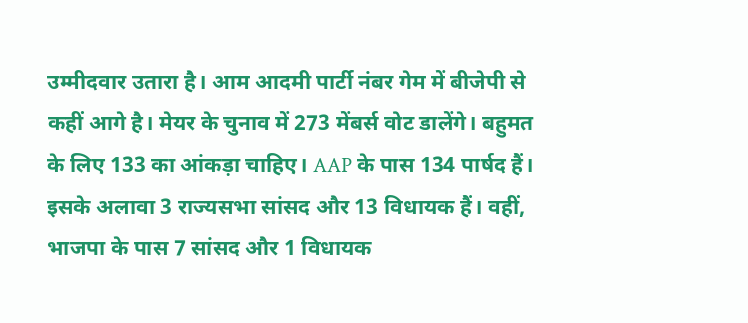उम्मीदवार उतारा है। आम आदमी पार्टी नंबर गेम में बीजेपी से कहीं आगे है। मेयर के चुनाव में 273 मेंबर्स वोट डालेंगे। बहुमत के लिए 133 का आंकड़ा चाहिए। AAP के पास 134 पार्षद हैं। इसके अलावा 3 राज्यसभा सांसद और 13 विधायक हैं। वहीं, भाजपा के पास 7 सांसद और 1 विधायक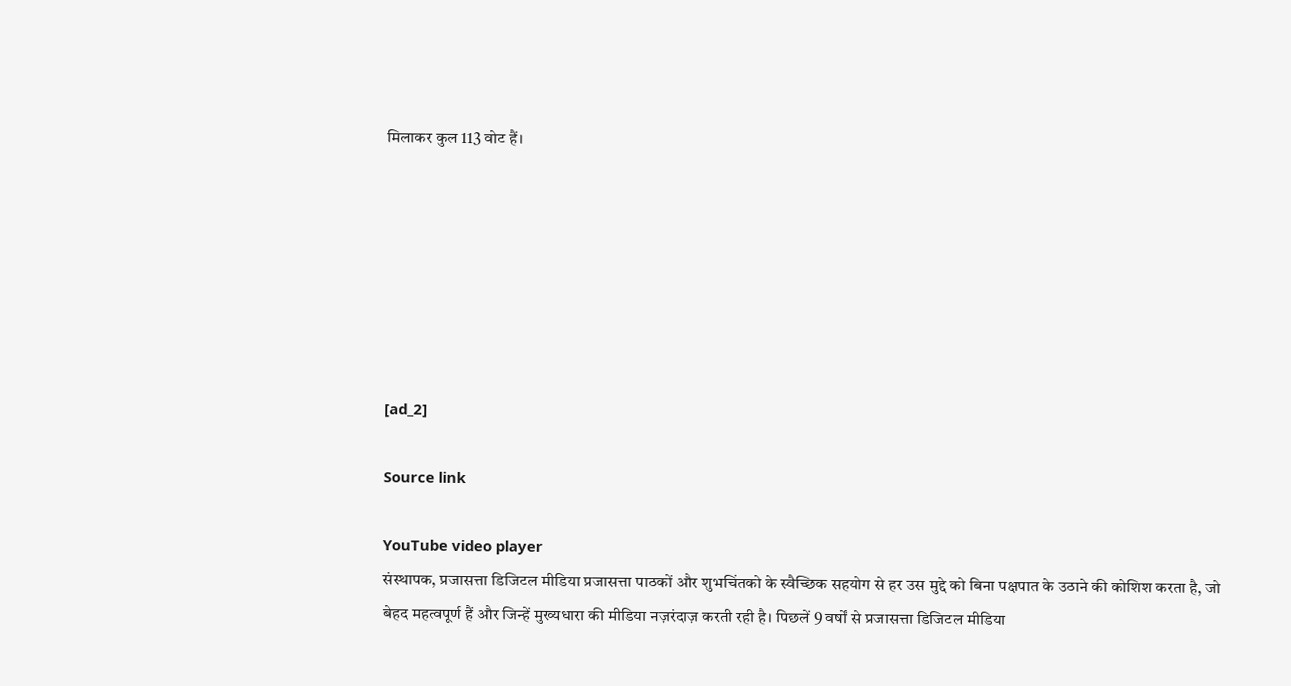मिलाकर कुल 113 वोट हैं।







[ad_2]

Source link

YouTube video player
संस्थापक, प्रजासत्ता डिजिटल मीडिया प्रजासत्ता पाठकों और शुभचिंतको के स्वैच्छिक सहयोग से हर उस मुद्दे को बिना पक्षपात के उठाने की कोशिश करता है, जो बेहद महत्वपूर्ण हैं और जिन्हें मुख्यधारा की मीडिया नज़रंदाज़ करती रही है। पिछलें 9 वर्षों से प्रजासत्ता डिजिटल मीडिया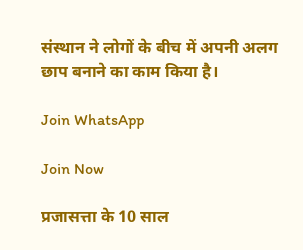संस्थान ने लोगों के बीच में अपनी अलग छाप बनाने का काम किया है।

Join WhatsApp

Join Now

प्रजासत्ता के 10 साल